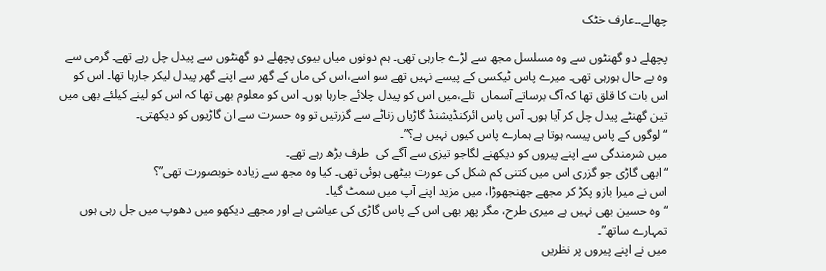چھالے۔۔عارف خٹک

پچھلے دو گھنٹوں سے وہ مسلسل مجھ سے لڑے جارہی تھی۔ ہم دونوں میاں بیوی پچھلے دو گھنٹوں سے پیدل چل رہے تھے۔ گرمی سے وہ بے حال ہورہی تھی۔ میرے پاس ٹیکسی کے پیسے نہیں تھے سو اسے،اس کی ماں کے گھر سے اپنے گھر پیدل لیکر جارہا تھا۔ اس کو اس بات کا قلق تھا کہ آگ برساتے آسماں  تلے،میں اس کو پیدل چلائے جارہا ہوں۔ اس کو معلوم بھی تھا کہ اس کو لینے کیلئے بھی میں تین گھنٹے پیدل چل کر آیا ہوں۔ آس پاس ائرکنڈیشنڈ گاڑیاں زناٹے سے گزرتیں تو وہ حسرت سے ان گاڑیوں کو دیکھتی۔
“لوگوں کے پاس پیسہ ہوتا ہے ہمارے پاس کیوں نہیں ہے؟”۔
میں شرمندگی سے اپنے پیروں کو دیکھنے لگاجو تیزی سے آگے کی  طرف بڑھ رہے تھے۔
“ابھی گاڑی جو گزری اس میں کتنی کم شکل کی عورت بیٹھی ہوئی تھی۔ کیا وہ مجھ سے زیادہ خوبصورت تھی”؟
اس نے میرا بازو پکڑ کر مجھے جھنجھوڑا، میں مزید اپنے آپ میں سمٹ گیا۔
“وہ حسین بھی نہیں ہے میری طرح، مگر پھر بھی اس کے پاس گاڑی کی عیاشی ہے اور مجھے دیکھو میں دھوپ میں جل رہی ہوں تمہارے ساتھ”۔
میں نے اپنے پیروں پر نظریں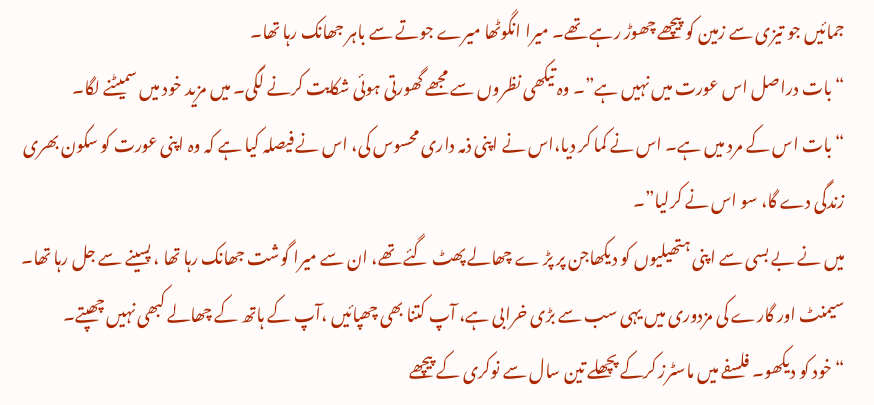جمائیں جو تیزی سے زمین کو پیچھے چھوڑ رہے تھے۔ میرا انگوٹھا میرے جوتے سے باہر جھانک رہا تھا۔
“بات دراصل اس عورت میں نہیں ہے”۔ وہ تیکھی نظروں سے مجھے گھورتی ہوئی شکایت کرنے لگی۔ میں مزید خود میں سمیٹنے لگا۔
“بات اس کے مرد میں ہے۔ اس نے کما کر دیا،اس نے اپنی ذمہ داری محسوس کی، اس نے فیصلہ کیا ہے کہ وہ اپنی عورت کو سکون بھری زندگی دے گا، سو اس نے کرلیا”۔
میں نے بے بسی سے اپنی ہتھیلیوں کو دیکھاجن پر پڑ ے چھالے پھٹ گئے تھے، ان سے میرا گوشت جھانک رہا تھا ، پسینے سے جل رہا تھا۔ سیمنٹ اور گارے کی مزدوری میں یہی سب سے بڑی خرابی ہے، آپ کتنا بھی چھپائیں ،آپ کے ہاتھ کے چھالے کبھی نہیں چھپتے۔
“خود کو دیکھو۔ فلسفے میں ماسٹرز کرکے پچھلے تین سال سے نوکری کے پیچھے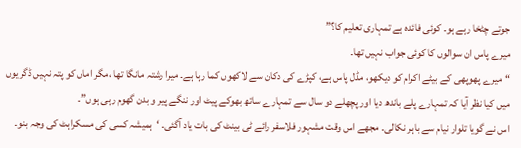جوتے چٹخا رہے ہو۔ کوئی فائدہ ہے تمہاری تعلیم کا؟”
میرے پاس ان سوالوں کا کوئی جواب نہیں تھا۔
“میرے پھوپھی کے بیٹے اکرام کو دیکھو، مڈل پاس ہے، کپڑے کی دکان سے لاکھوں کما رہا ہے۔ میرا رشتہ مانگا تھا ،مگر اماں کو پتہ نہیں ڈگریوں میں کیا نظر آیا کہ تمہارے پلے باندھ دیا اور پچھلے دو سال سے تمہارے ساتھ بھوکے پیٹ اور ننگے پیر و بدن گھوم رہی ہوں”۔
اس نے گویا تلوار نیام سے باہر نکالی۔ مجھے اس وقت مشہور فلاسفر رائے ٹی بینٹ کی بات یاد آگئی۔ ‘ہمیشہ کسی کی مسکراہٹ کی وجہ بنو۔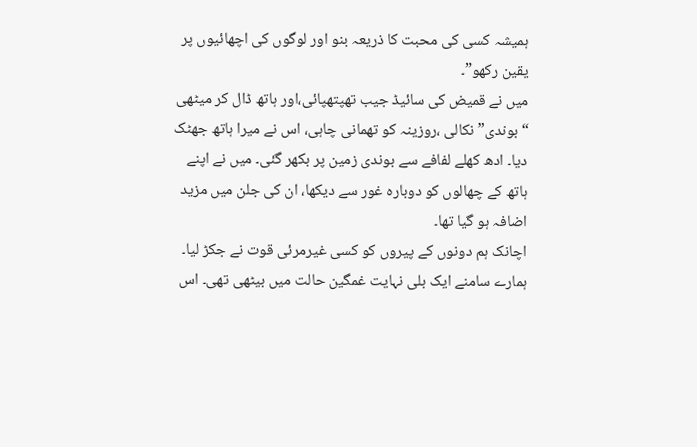ہمیشہ کسی کی محبت کا ذریعہ بنو اور لوگوں کی اچھائیوں پر یقین رکھو”۔
میں نے قمیض کی سائیڈ جیب تھپتھپائی،اور ہاتھ ڈال کر میٹھی “بوندی” نکالی ،روزینہ کو تھمانی چاہی، اس نے میرا ہاتھ جھٹک دیا۔ ادھ کھلے لفافے سے بوندی زمین پر بکھر گئی۔ میں نے اپنے ہاتھ کے چھالوں کو دوبارہ غور سے دیکھا، ان کی جلن میں مزید اضافہ ہو گیا تھا۔
اچانک ہم دونوں کے پیروں کو کسی غیرمرئی قوت نے جکڑ لیا۔ ہمارے سامنے ایک بلی نہایت غمگین حالت میں بیٹھی تھی۔ اس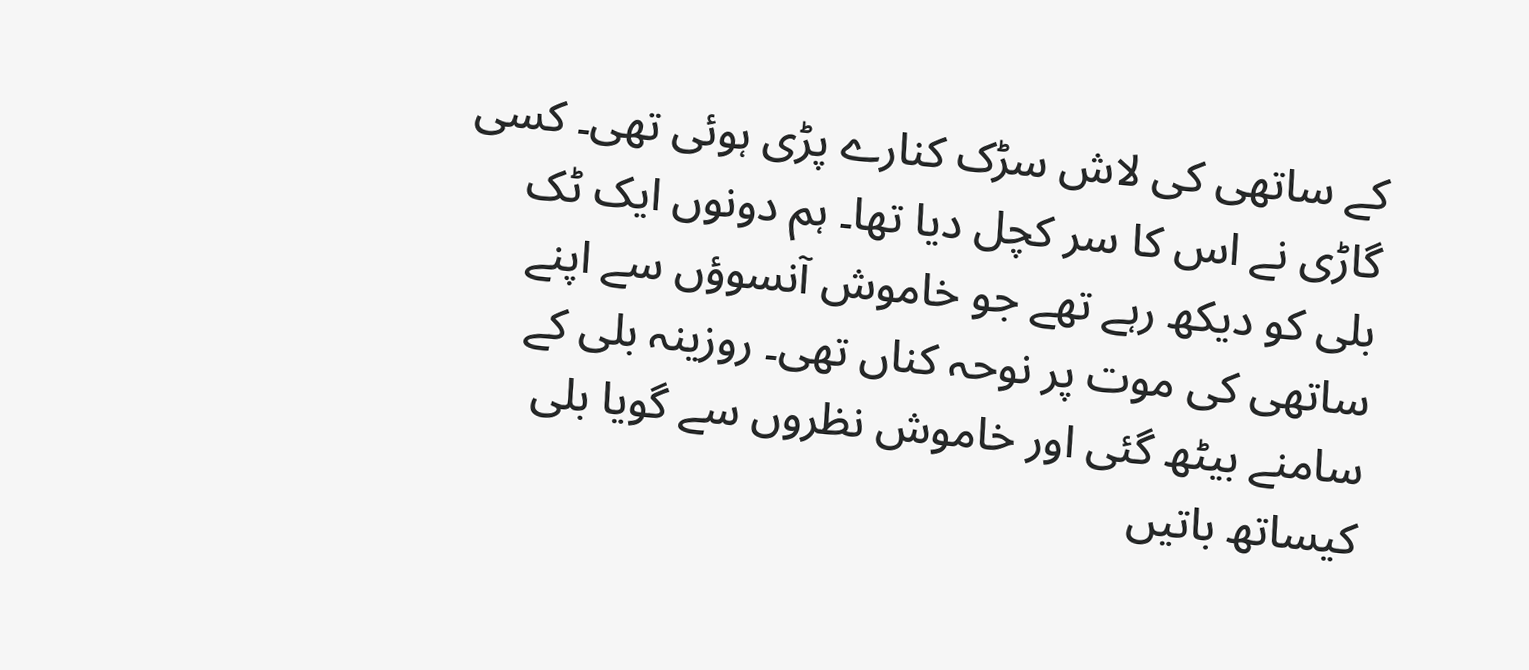کے ساتھی کی لاش سڑک کنارے پڑی ہوئی تھی۔ کسی گاڑی نے اس کا سر کچل دیا تھا۔ ہم دونوں ایک ٹک بلی کو دیکھ رہے تھے جو خاموش آنسوؤں سے اپنے ساتھی کی موت پر نوحہ کناں تھی۔ روزینہ بلی کے سامنے بیٹھ گئی اور خاموش نظروں سے گویا بلی کیساتھ باتیں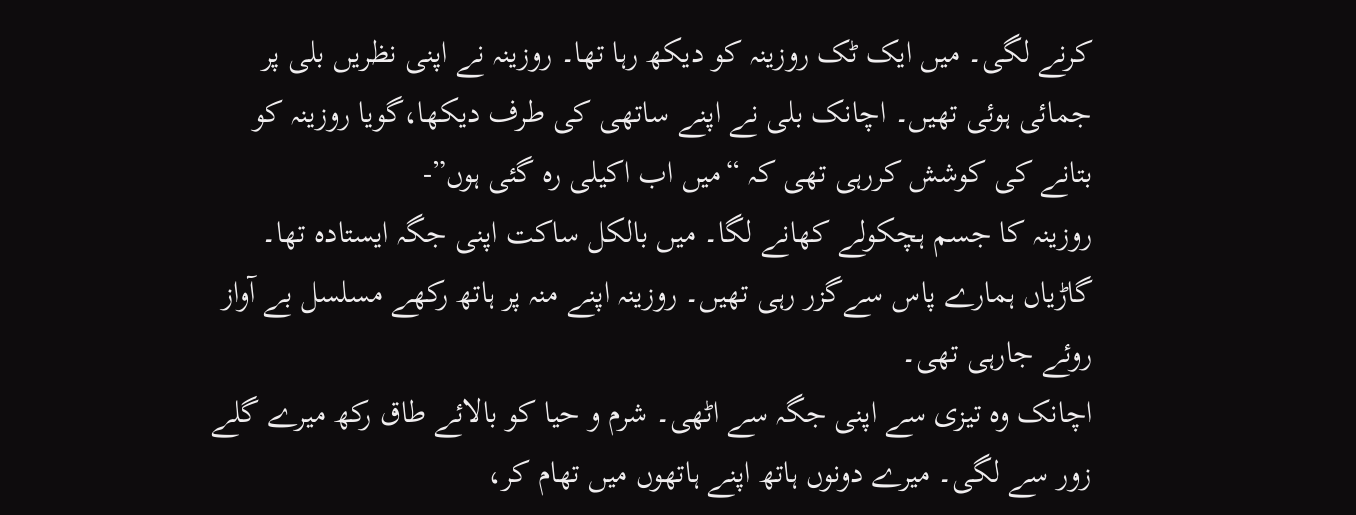کرنے لگی۔ میں ایک ٹک روزینہ کو دیکھ رہا تھا۔ روزینہ نے اپنی نظریں بلی پر جمائی ہوئی تھیں۔ اچانک بلی نے اپنے ساتھی کی طرف دیکھا،گویا روزینہ کو بتانے کی کوشش کررہی تھی کہ “میں اب اکیلی رہ گئی ہوں”-
روزینہ کا جسم ہچکولے کھانے لگا۔ میں بالکل ساکت اپنی جگہ ایستادہ تھا۔ گاڑیاں ہمارے پاس سےگزر رہی تھیں۔ روزینہ اپنے منہ پر ہاتھ رکھے مسلسل بے آواز روئے جارہی تھی۔
اچانک وہ تیزی سے اپنی جگہ سے اٹھی۔ شرم و حیا کو بالائے طاق رکھ میرے گلے زور سے لگی۔ میرے دونوں ہاتھ اپنے ہاتھوں میں تھام کر،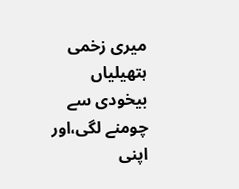میری زخمی ہتھیلیاں بیخودی سے چومنے لگی،اور اپنی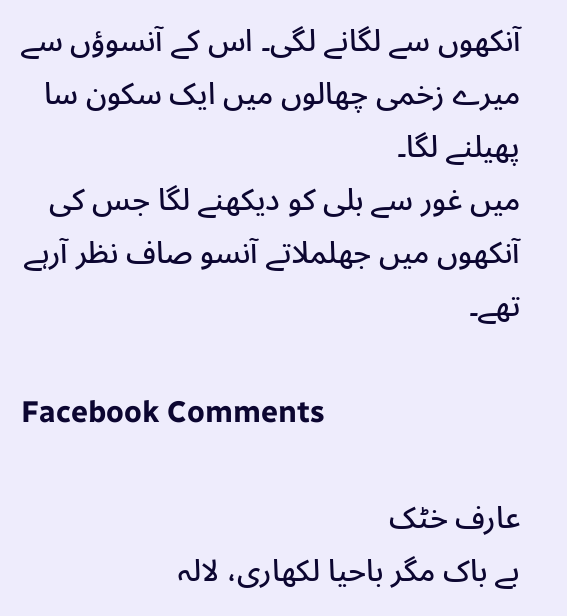آنکھوں سے لگانے لگی۔ اس کے آنسوؤں سے میرے زخمی چھالوں میں ایک سکون سا پھیلنے لگا۔
میں غور سے بلی کو دیکھنے لگا جس کی  آنکھوں میں جھلملاتے آنسو صاف نظر آرہے تھے۔

Facebook Comments

عارف خٹک
بے باک مگر باحیا لکھاری، لالہ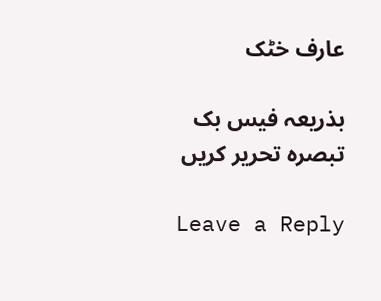عارف خٹک

بذریعہ فیس بک تبصرہ تحریر کریں

Leave a Reply